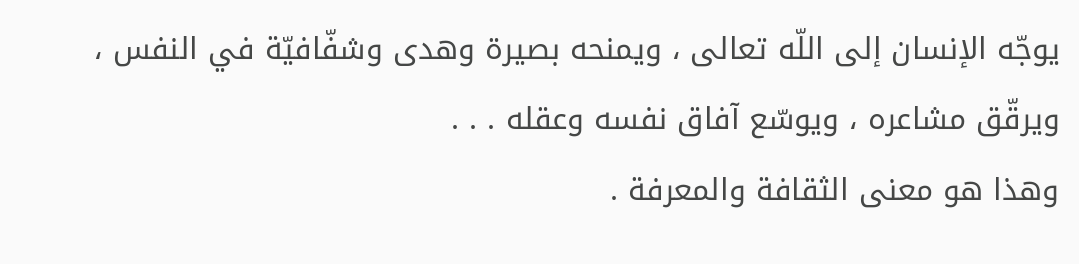يوجّه الإنسان إلى اللّه تعالى ، ويمنحه بصيرة وهدى وشفّافيّة في النفس ، ويرقّق مشاعره ، ويوسّع آفاق نفسه وعقله . . .
وهذا هو معنى الثقافة والمعرفة .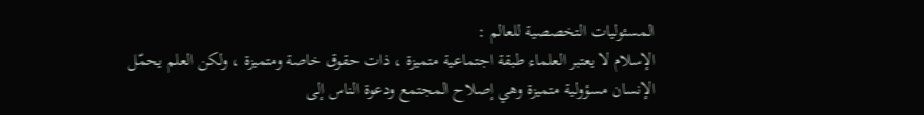المسئوليات التخصصية للعالم :
الإسلام لا يعتبر العلماء طبقة اجتماعية متميزة ، ذات حقوق خاصة ومتميزة ، ولكن العلم يحمّل الإنسان مسؤولية متميزة وهي إصلاح المجتمع ودعوة الناس إلى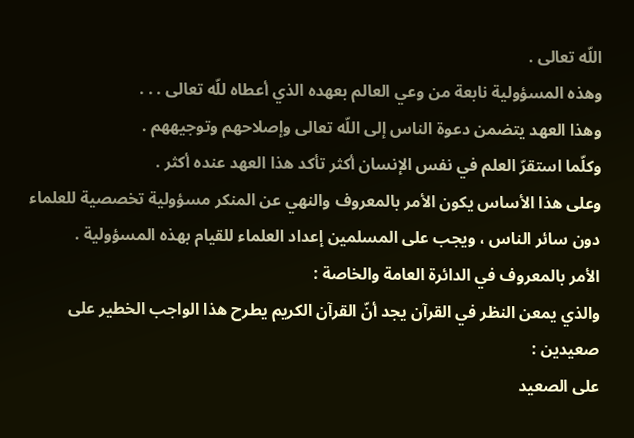اللّه تعالى .
وهذه المسؤولية نابعة من وعي العالم بعهده الذي أعطاه للّه تعالى . . .
وهذا العهد يتضمن دعوة الناس إلى اللّه تعالى وإصلاحهم وتوجيههم .
وكلّما استقرّ العلم في نفس الإنسان أكثر تأكد هذا العهد عنده أكثر .
وعلى هذا الأساس يكون الأمر بالمعروف والنهي عن المنكر مسؤولية تخصصية للعلماء دون سائر الناس ، ويجب على المسلمين إعداد العلماء للقيام بهذه المسؤولية .
الأمر بالمعروف في الدائرة العامة والخاصة :
والذي يمعن النظر في القرآن يجد أنّ القرآن الكريم يطرح هذا الواجب الخطير على صعيدين :
على الصعيد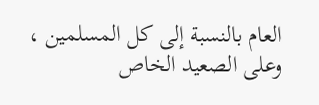العام بالنسبة إلى كل المسلمين ، وعلى الصعيد الخاص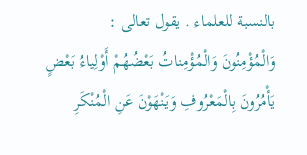بالنسبة للعلماء . يقول تعالى :
وَالْمُؤْمِنُونَ وَالْمُؤْمِناتُ بَعْضُهُمْ أَوْلِياءُ بَعْضٍ يَأْمُرُونَ بِالْمَعْرُوفِ وَيَنْهَوْنَ عَنِ الْمُنْكَرِ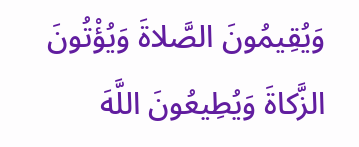وَيُقِيمُونَ الصَّلاةَ وَيُؤْتُونَ الزَّكاةَ وَيُطِيعُونَ اللَّهَ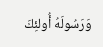وَرَسُولَهُ أُولئِكَ